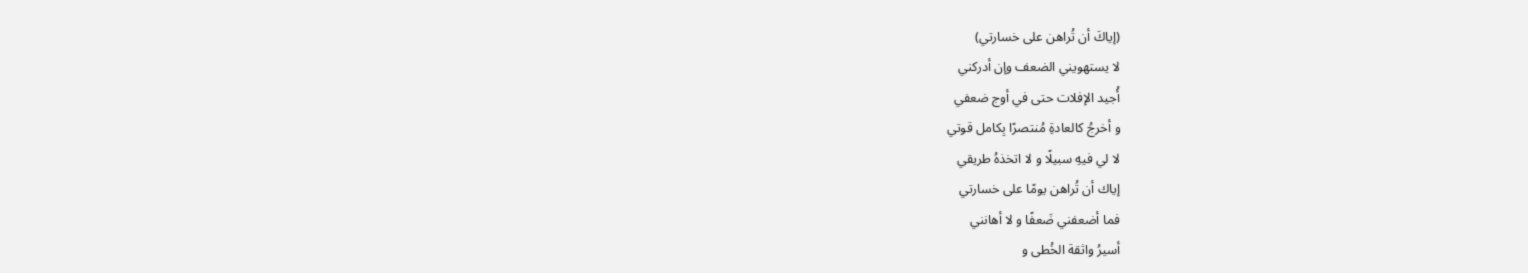(إياكَ أن تُراهن على خسارتي)
لا يستهويني الضعف وإن أدركني
أُجيد الإفلات حتى في أوج ضعفي
و أخرجُ كالعادةِ مُنتصرًا بِكامل قوتي
لا لي فيهِ سبيلًا و لا اتخذهُ طريقي
إياك أن تُراهن يومًا على خسارتي
فما أضعفني ضَعفًا و لا أهانني
أسيرُ واثقة الخُطى و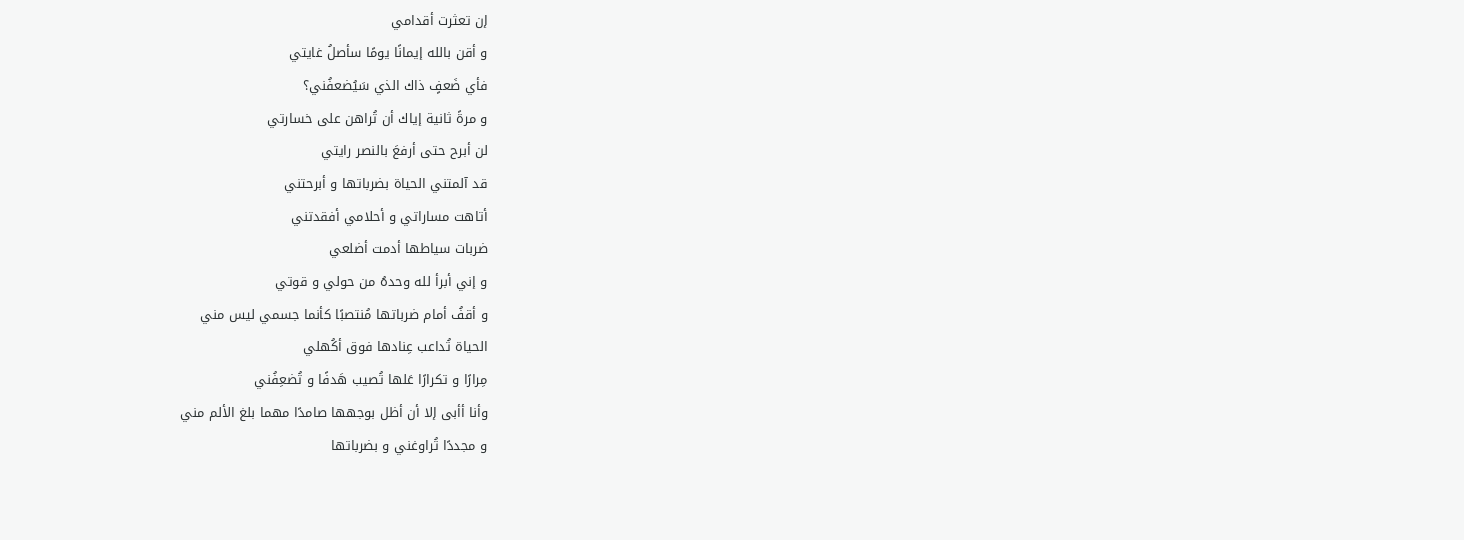إن تعثرت أقدامي
و أقن بالله إيمانًا يومًا سأصلُ غايتي
فأي ضَعفٍ ذاك الذي سَيُضعفُني؟
و مرةً ثانية إياك أن تُراهن على خسارتي
لن أبرح حتى أرفعَ بالنصر رايتي
قد آلمتني الحياة بضرباتها و أبرحتني
أتاهت مساراتي و أحلامي أفقدتني
ضربات سياطها أدمت أضلعي
و إني أبرأ لله وحدهُ من حولي و قوتي
و أقفُ أمام ضرباتها مُنتصبًا كأنما جسمي ليس مني
الحياة تُداعب عِنادها فوق أكُهلي
مِرارًا و تكرارًا عَلها تُصيب هَدفًا و تُضعِفُني
وأنا أأبى إلا أن أظل بوجهها صامدًا مهما بلغ الألم مني
و مجددًا تُراوغني و بضرباتها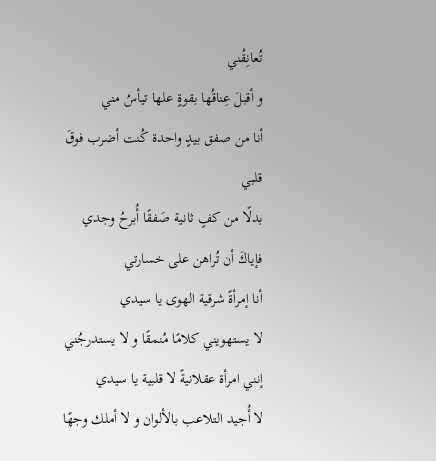تُعانِقُني
و أقبلَ عِناقُها بقوةٍ علها تيأسُ مني
أنا من صفق بيدٍ واحدة كُنت أضرب فوقَ قلبي
بدلًا من كفٍ ثانية صَفقًا أُبرحُ وجدي
فإياكَ أن تُراهن على خسارتي
أنا إمرأةً شرقية الهوى يا سيدي
لا يستهويني كلامًا مُنمقًا و لا يستدرجُني
إنني امرأة عقلانيةً لا قلبية يا سيدي
لا أُجيد التلاعب بالألوان و لا أملك وجهًا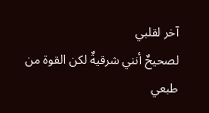آخر لقلبي
لصحيحٌ أنني شرقيةٌ لكن القوة من طبعي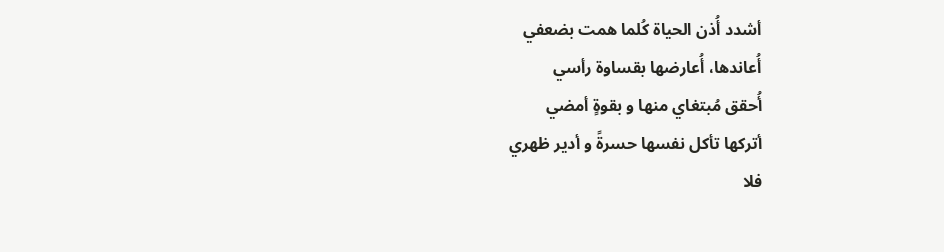أشدد أُذن الحياة كُلما همت بضعفي
أُعاندها، أُعارضها بقساوة رأسي
أُحقق مُبتغاي منها و بقوةٍ أمضي
أتركها تأكل نفسها حسرةً و أدير ظهري
فلا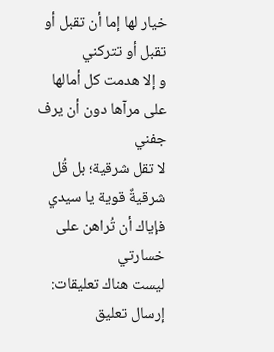خيار لها إما أن تقبل أو تقبل أو تتركني
و إلا هدمت كل أمالها على مرآها دون أن يرف جفني
لا تقل شرقية؛ بل قُل شرقيةٌ قوية يا سيدي
فإياك أن تُراهن على خسارتي
ليست هناك تعليقات:
إرسال تعليق